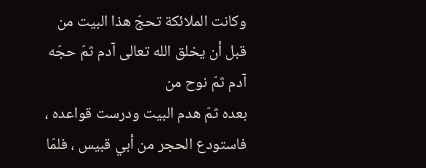وكانت الملائكة تحجّ هذا البيت من قبل أن يخلق الله تعالى آدم ثمّ حجّه آدم ثمّ نوح من
بعده ثمّ هدم البيت ودرست قواعده ، فاستودع الحجر من أبي قبيس ، فلمّا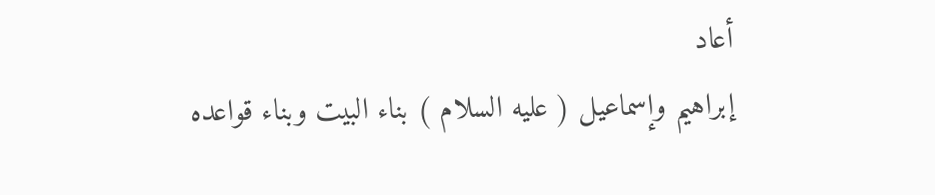أعاد
إبراهيم وإسماعيل ( عليه السلام ) بناء البيت وبناء قواعده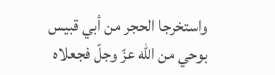واستخرجا الحجر من أبي قبيس
بوحي من الله عزّ وجلّ فجعلاه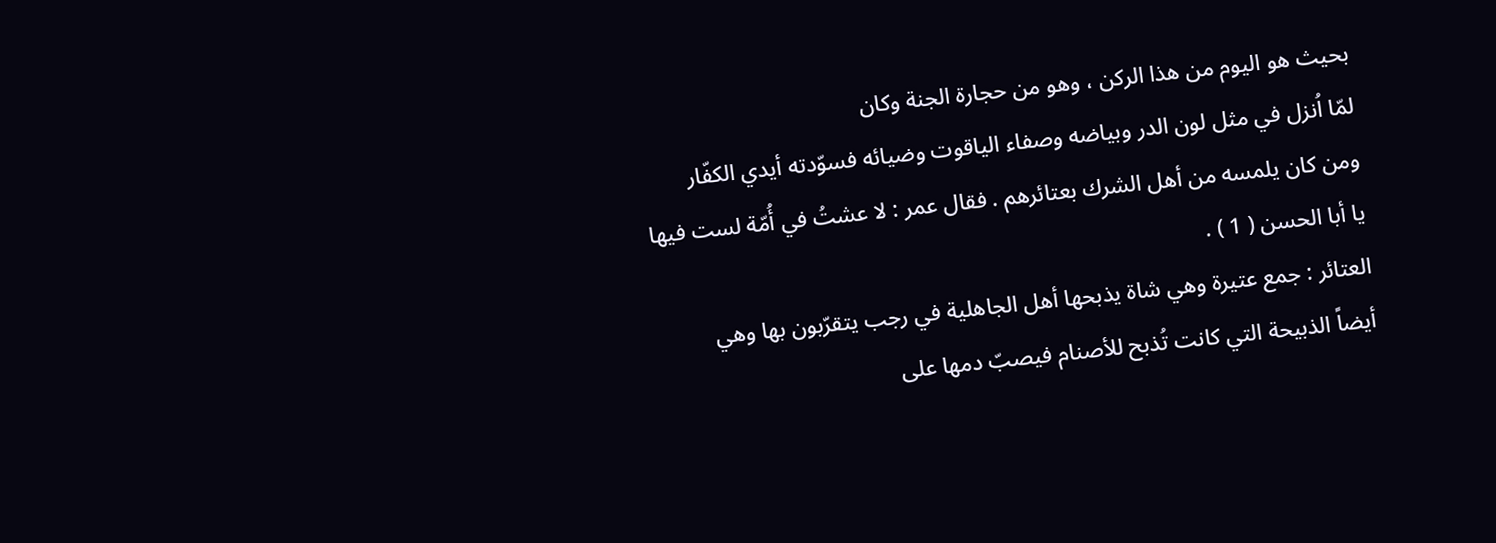بحيث هو اليوم من هذا الركن ، وهو من حجارة الجنة وكان
لمّا اُنزل في مثل لون الدر وبياضه وصفاء الياقوت وضيائه فسوّدته أيدي الكفّار
ومن كان يلمسه من أهل الشرك بعتائرهم . فقال عمر : لا عشتُ في أُمّة لست فيها
يا أبا الحسن ( 1 ) .
العتائر : جمع عتيرة وهي شاة يذبحها أهل الجاهلية في رجب يتقرّبون بها وهي
أيضاً الذبيحة التي كانت تُذبح للأصنام فيصبّ دمها على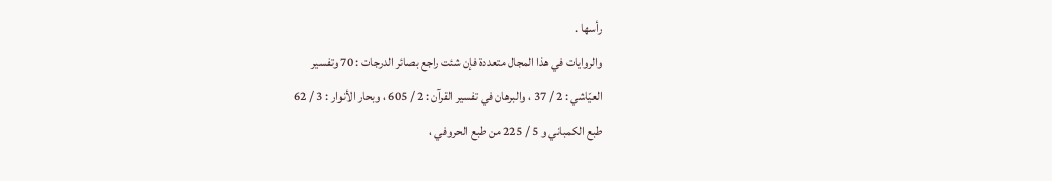رأسها .
والروايات في هذا المجال متعددة فإن شئت راجع بصائر الدرجات : 70 وتفسير
العيّاشي : 2 / 37 ، والبرهان في تفسير القرآن : 2 / 605 ، وبحار الأنوار : 3 / 62
طبع الكمباني و 5 / 225 من طبع الحروفي ،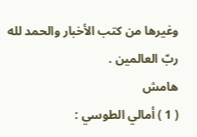وغيرها من كتب الأخبار والحمد لله
ربّ العالمين .
هامش
( 1 ) أمالي الطوسي :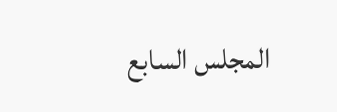المجلس السابع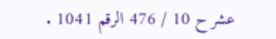عشر ح 10 / 476 الرقم 1041 .